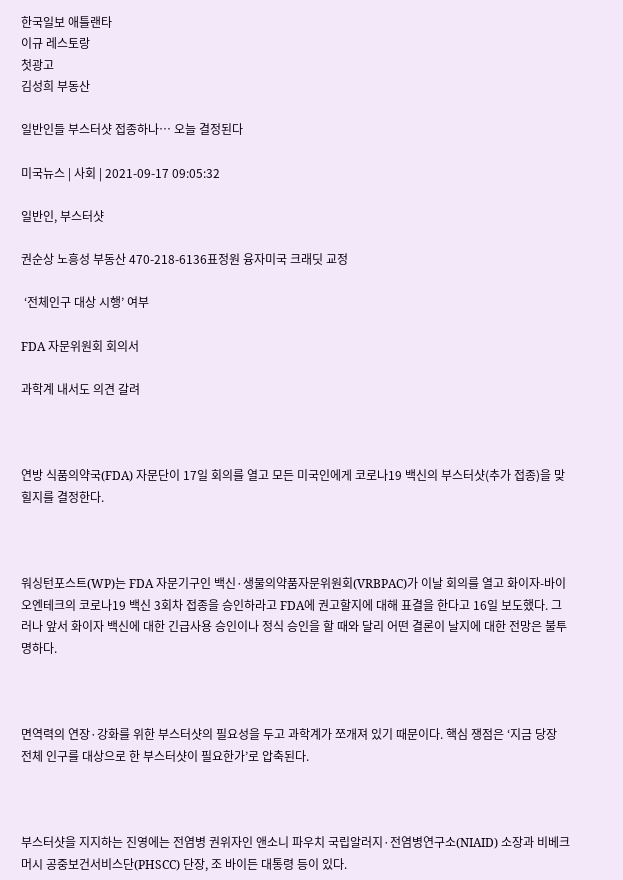한국일보 애틀랜타
이규 레스토랑
첫광고
김성희 부동산

일반인들 부스터샷 접종하나… 오늘 결정된다

미국뉴스 | 사회 | 2021-09-17 09:05:32

일반인, 부스터샷

권순상 노흥성 부동산 470-218-6136표정원 융자미국 크래딧 교정

 ‘전체인구 대상 시행’ 여부

FDA 자문위원회 회의서

과학계 내서도 의견 갈려



연방 식품의약국(FDA) 자문단이 17일 회의를 열고 모든 미국인에게 코로나19 백신의 부스터샷(추가 접종)을 맞힐지를 결정한다.



워싱턴포스트(WP)는 FDA 자문기구인 백신·생물의약품자문위원회(VRBPAC)가 이날 회의를 열고 화이자-바이오엔테크의 코로나19 백신 3회차 접종을 승인하라고 FDA에 권고할지에 대해 표결을 한다고 16일 보도했다. 그러나 앞서 화이자 백신에 대한 긴급사용 승인이나 정식 승인을 할 때와 달리 어떤 결론이 날지에 대한 전망은 불투명하다.



면역력의 연장·강화를 위한 부스터샷의 필요성을 두고 과학계가 쪼개져 있기 때문이다. 핵심 쟁점은 ‘지금 당장 전체 인구를 대상으로 한 부스터샷이 필요한가’로 압축된다.



부스터샷을 지지하는 진영에는 전염병 권위자인 앤소니 파우치 국립알러지·전염병연구소(NIAID) 소장과 비베크 머시 공중보건서비스단(PHSCC) 단장, 조 바이든 대통령 등이 있다.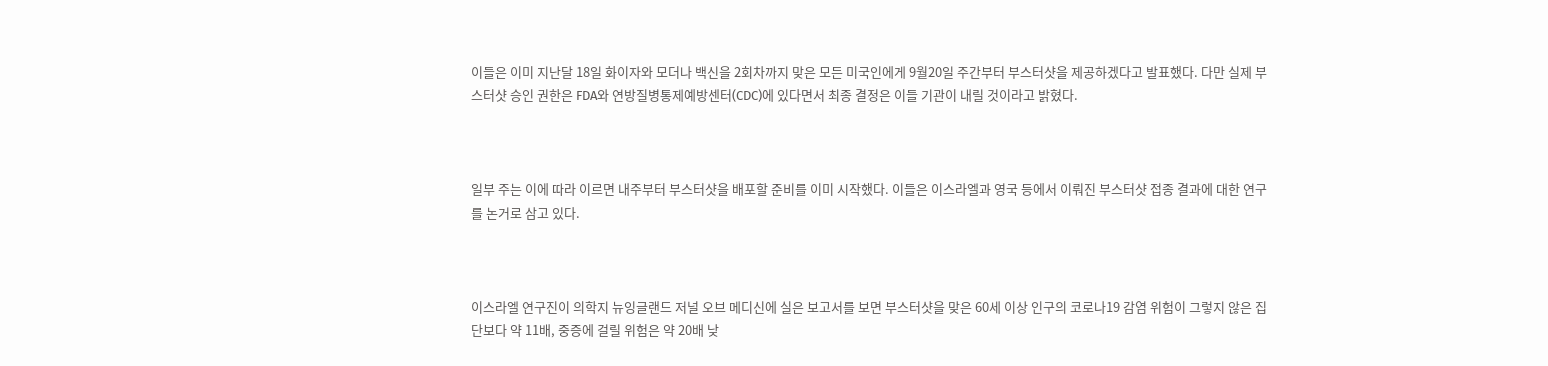이들은 이미 지난달 18일 화이자와 모더나 백신을 2회차까지 맞은 모든 미국인에게 9월20일 주간부터 부스터샷을 제공하겠다고 발표했다. 다만 실제 부스터샷 승인 권한은 FDA와 연방질병통제예방센터(CDC)에 있다면서 최종 결정은 이들 기관이 내릴 것이라고 밝혔다.



일부 주는 이에 따라 이르면 내주부터 부스터샷을 배포할 준비를 이미 시작했다. 이들은 이스라엘과 영국 등에서 이뤄진 부스터샷 접종 결과에 대한 연구를 논거로 삼고 있다.



이스라엘 연구진이 의학지 뉴잉글랜드 저널 오브 메디신에 실은 보고서를 보면 부스터샷을 맞은 60세 이상 인구의 코로나19 감염 위험이 그렇지 않은 집단보다 약 11배, 중증에 걸릴 위험은 약 20배 낮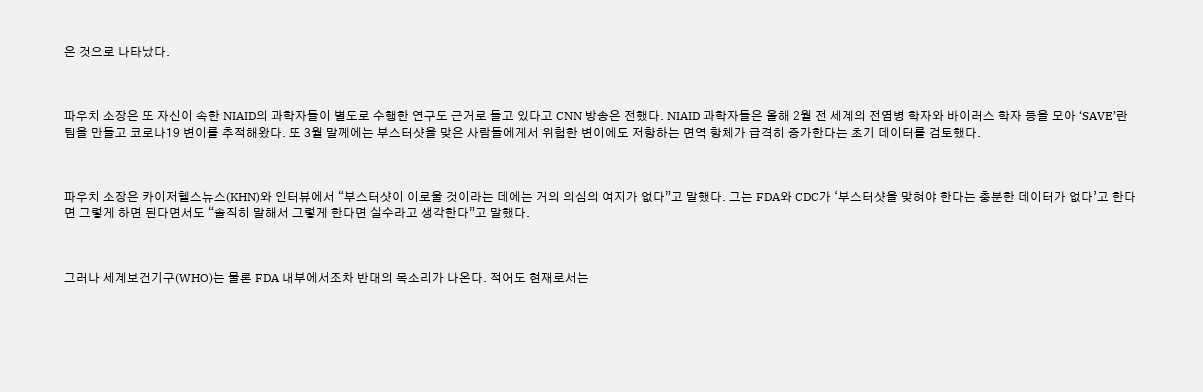은 것으로 나타났다.



파우치 소장은 또 자신이 속한 NIAID의 과학자들이 별도로 수행한 연구도 근거로 들고 있다고 CNN 방송은 전했다. NIAID 과학자들은 올해 2월 전 세계의 전염병 학자와 바이러스 학자 등을 모아 ‘SAVE’란 팀을 만들고 코로나19 변이를 추적해왔다. 또 3월 말께에는 부스터샷을 맞은 사람들에게서 위험한 변이에도 저항하는 면역 항체가 급격히 증가한다는 초기 데이터를 검토했다.



파우치 소장은 카이저헬스뉴스(KHN)와 인터뷰에서 “부스터샷이 이로울 것이라는 데에는 거의 의심의 여지가 없다”고 말했다. 그는 FDA와 CDC가 ‘부스터샷을 맞혀야 한다는 충분한 데이터가 없다’고 한다면 그렇게 하면 된다면서도 “솔직히 말해서 그렇게 한다면 실수라고 생각한다”고 말했다.



그러나 세계보건기구(WHO)는 물론 FDA 내부에서조차 반대의 목소리가 나온다. 적어도 현재로서는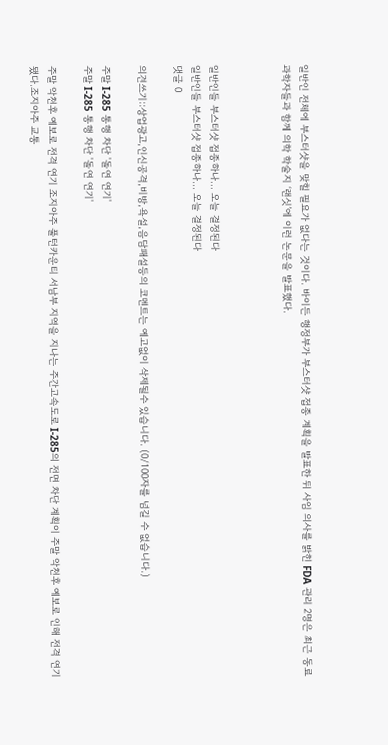일반인 전체에 부스터샷을 맞힐 필요가 없다는 것이다. 바이든 행정부가 부스터샷 접종 계획을 발표한 뒤 사임 의사를 밝힌 FDA 관리 2명은 최근 동료 과학자들과 함께 의학 학술지 ‘랜싯’에 이런 논문을 발표했다.



일반인들 부스터샷 접종하나… 오늘 결정된다
일반인들 부스터샷 접종하나… 오늘 결정된다
댓글 0

의견쓰기::상업광고,인신공격,비방,욕설,음담패설등의 코멘트는 예고없이 삭제될수 있습니다. (0/100자를 넘길 수 없습니다.)

주말 I-285 통행 차단 '돌연 연기'
주말 I-285 통행 차단 '돌연 연기'

주말 악천후 예보로 전격 연기 조지아주 풀턴카운티 서남부 지역을 지나는 주간고속도로 I-285의 전면 차단 계획이 주말 악천후 예보로 인해 전격 연기됐다.조지아주 교통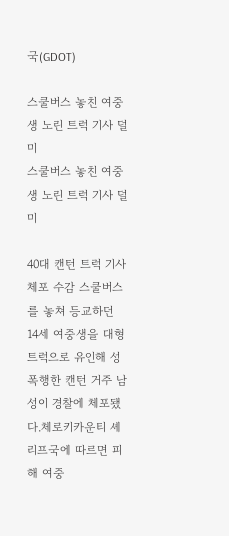국(GDOT)

스쿨버스 놓친 여중생 노린 트럭 기사 덜미
스쿨버스 놓친 여중생 노린 트럭 기사 덜미

40대 캔턴 트럭 기사 체포 수감 스쿨버스를 놓쳐 등교하던 14세 여중생을 대형 트럭으로 유인해 성폭행한 캔턴 거주 남성이 경찰에 체포됐다.체로키카운티 셰리프국에 따르면 피해 여중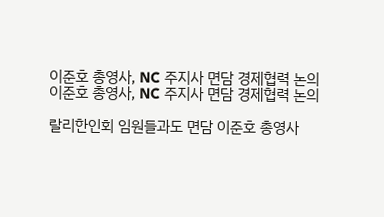이준호 총영사, NC 주지사 면담 경제협력 논의
이준호 총영사, NC 주지사 면담 경제협력 논의

랄리한인회 임원들과도 면담 이준호 총영사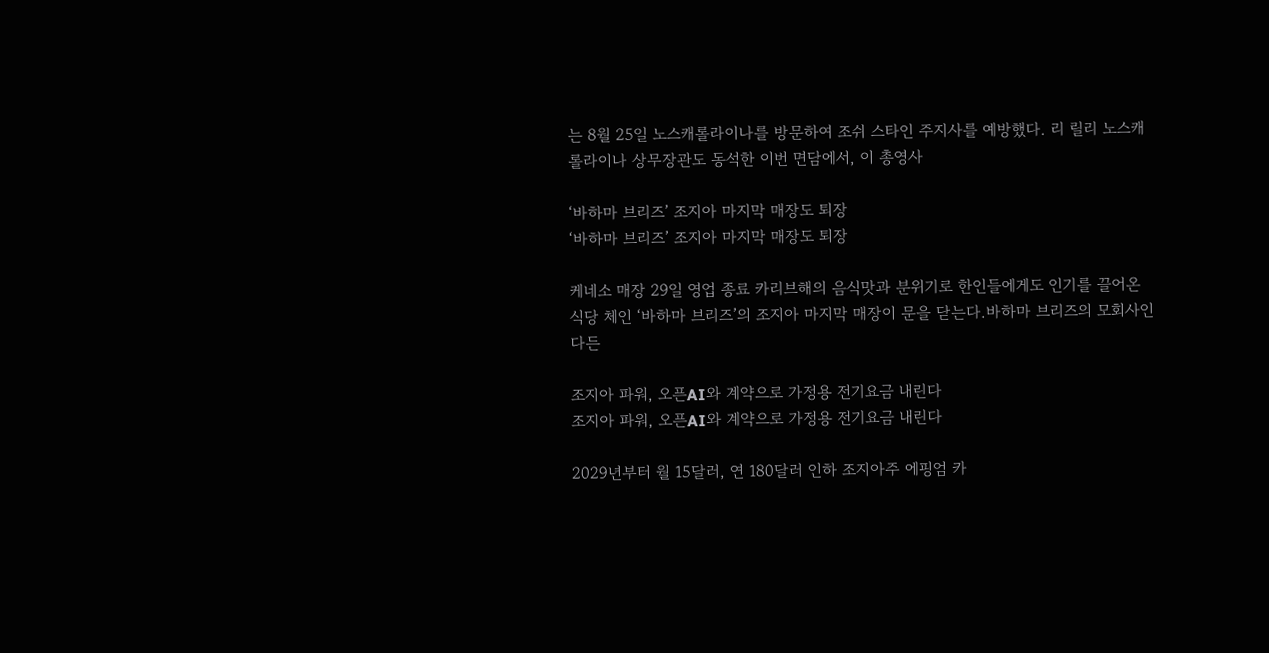는 8월 25일 노스캐롤라이나를 방문하여 조쉬 스타인 주지사를 예방했다. 리 릴리 노스캐롤라이나 상무장관도 동석한 이번 면담에서, 이 총영사

‘바하마 브리즈’ 조지아 마지막 매장도 퇴장
‘바하마 브리즈’ 조지아 마지막 매장도 퇴장

케네소 매장 29일 영업 종료 카리브해의 음식맛과 분위기로 한인들에게도 인기를 끌어온 식당 체인 ‘바하마 브리즈’의 조지아 마지막 매장이 문을 닫는다.바하마 브리즈의 모회사인 다든

조지아 파워, 오픈AI와 계약으로 가정용 전기요금 내린다
조지아 파워, 오픈AI와 계약으로 가정용 전기요금 내린다

2029년부터 월 15달러, 연 180달러 인하 조지아주 에핑엄 카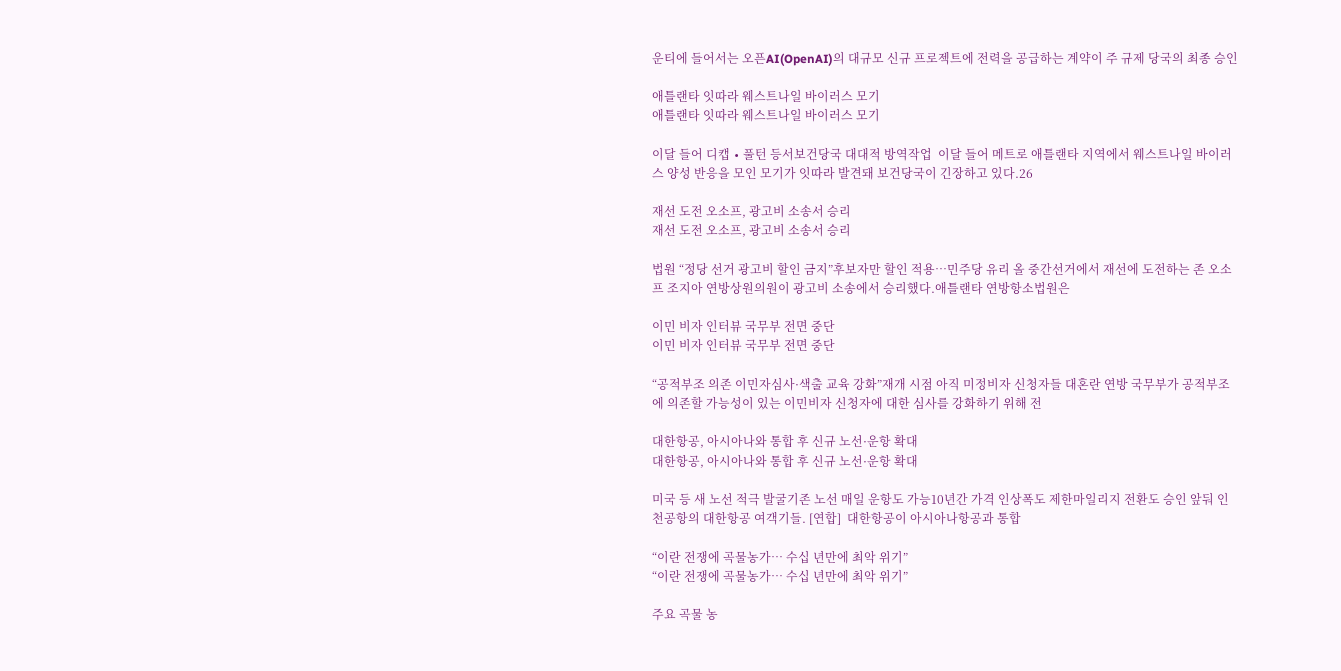운티에 들어서는 오픈AI(OpenAI)의 대규모 신규 프로젝트에 전력을 공급하는 계약이 주 규제 당국의 최종 승인

애틀랜타 잇따라 웨스트나일 바이러스 모기
애틀랜타 잇따라 웨스트나일 바이러스 모기

이달 들어 디캡 ∙ 풀턴 등서보건당국 대대적 방역작업  이달 들어 메트로 애틀랜타 지역에서 웨스트나일 바이러스 양성 반응을 모인 모기가 잇따라 발견돼 보건당국이 긴장하고 있다.26

재선 도전 오소프, 광고비 소송서 승리
재선 도전 오소프, 광고비 소송서 승리

법원 “정당 선거 광고비 할인 금지”후보자만 할인 적용…민주당 유리 올 중간선거에서 재선에 도전하는 존 오소프 조지아 연방상원의원이 광고비 소송에서 승리했다.애틀랜타 연방항소법원은

이민 비자 인터뷰 국무부 전면 중단
이민 비자 인터뷰 국무부 전면 중단

“공적부조 의존 이민자심사·색출 교육 강화”재개 시점 아직 미정비자 신청자들 대혼란 연방 국무부가 공적부조에 의존할 가능성이 있는 이민비자 신청자에 대한 심사를 강화하기 위해 전

대한항공, 아시아나와 통합 후 신규 노선·운항 확대
대한항공, 아시아나와 통합 후 신규 노선·운항 확대

미국 등 새 노선 적극 발굴기존 노선 매일 운항도 가능10년간 가격 인상폭도 제한마일리지 전환도 승인 앞둬 인천공항의 대한항공 여객기들. [연합]  대한항공이 아시아나항공과 통합

“이란 전쟁에 곡물농가… 수십 년만에 최악 위기”
“이란 전쟁에 곡물농가… 수십 년만에 최악 위기”

주요 곡물 농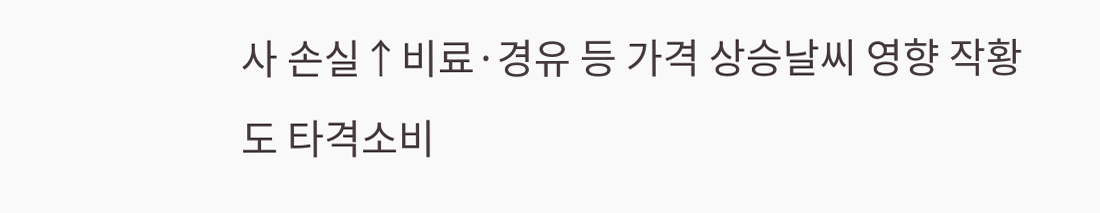사 손실↑비료·경유 등 가격 상승날씨 영향 작황도 타격소비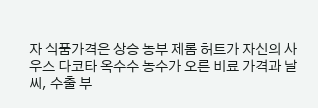자 식품가격은 상승 농부 제롬 허트가 자신의 사우스 다코타 옥수수 농수가 오른 비료 가격과 날씨, 수출 부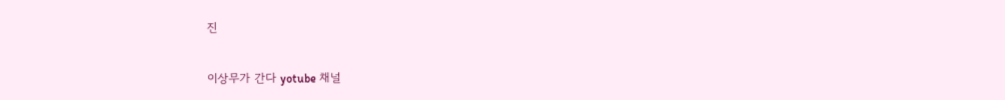진

이상무가 간다 yotube 채널